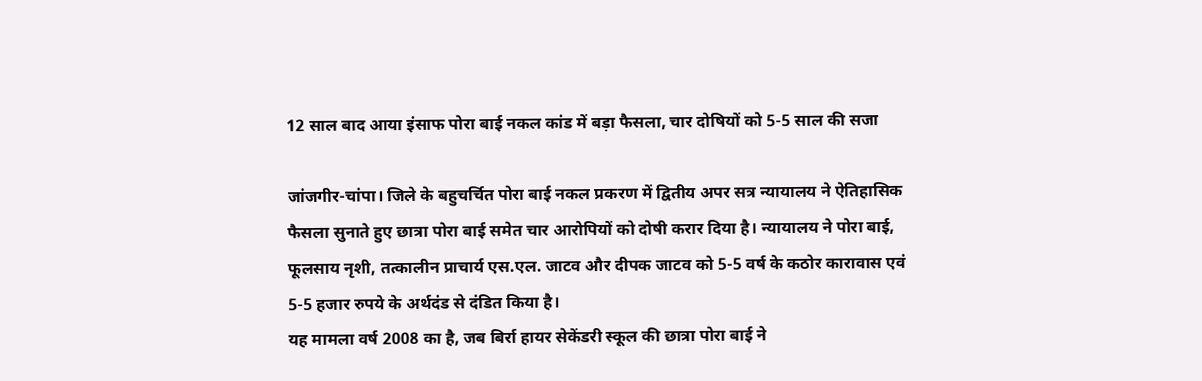12 साल बाद आया इंसाफ पोरा बाई नकल कांड में बड़ा फैसला, चार दोषियों को 5-5 साल की सजा

जांजगीर-चांपा। जिले के बहुचर्चित पोरा बाई नकल प्रकरण में द्वितीय अपर सत्र न्यायालय ने ऐतिहासिक फैसला सुनाते हुए छात्रा पोरा बाई समेत चार आरोपियों को दोषी करार दिया है। न्यायालय ने पोरा बाई, फूलसाय नृशी, तत्कालीन प्राचार्य एस.एल. जाटव और दीपक जाटव को 5-5 वर्ष के कठोर कारावास एवं 5-5 हजार रुपये के अर्थदंड से दंडित किया है।
यह मामला वर्ष 2008 का है, जब बिर्रा हायर सेकेंडरी स्कूल की छात्रा पोरा बाई ने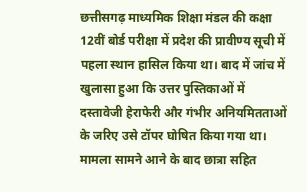छत्तीसगढ़ माध्यमिक शिक्षा मंडल की कक्षा 12वीं बोर्ड परीक्षा में प्रदेश की प्रावीण्य सूची में पहला स्थान हासिल किया था। बाद में जांच में खुलासा हुआ कि उत्तर पुस्तिकाओं में दस्तावेजी हेराफेरी और गंभीर अनियमितताओं के जरिए उसे टॉपर घोषित किया गया था। मामला सामने आने के बाद छात्रा सहित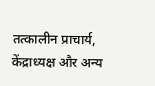तत्कालीन प्राचार्य, केंद्राध्यक्ष और अन्य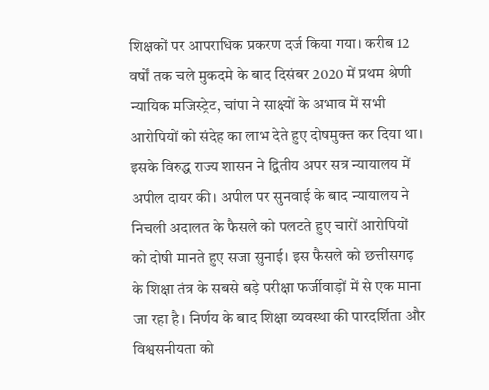शिक्षकों पर आपराधिक प्रकरण दर्ज किया गया। करीब 12 वर्षों तक चले मुकदमे के बाद दिसंबर 2020 में प्रथम श्रेणी न्यायिक मजिस्ट्रेट, चांपा ने साक्ष्यों के अभाव में सभी आरोपियों को संदेह का लाभ देते हुए दोषमुक्त कर दिया था। इसके विरुद्ध राज्य शासन ने द्वितीय अपर सत्र न्यायालय में अपील दायर की। अपील पर सुनवाई के बाद न्यायालय ने निचली अदालत के फैसले को पलटते हुए चारों आरोपियों को दोषी मानते हुए सजा सुनाई। इस फैसले को छत्तीसगढ़ के शिक्षा तंत्र के सबसे बड़े परीक्षा फर्जीवाड़ों में से एक माना जा रहा है। निर्णय के बाद शिक्षा व्यवस्था की पारदर्शिता और विश्वसनीयता को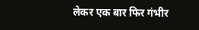लेकर एक बार फिर गंभीर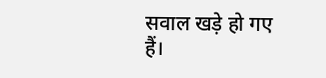सवाल खड़े हो गए हैं।